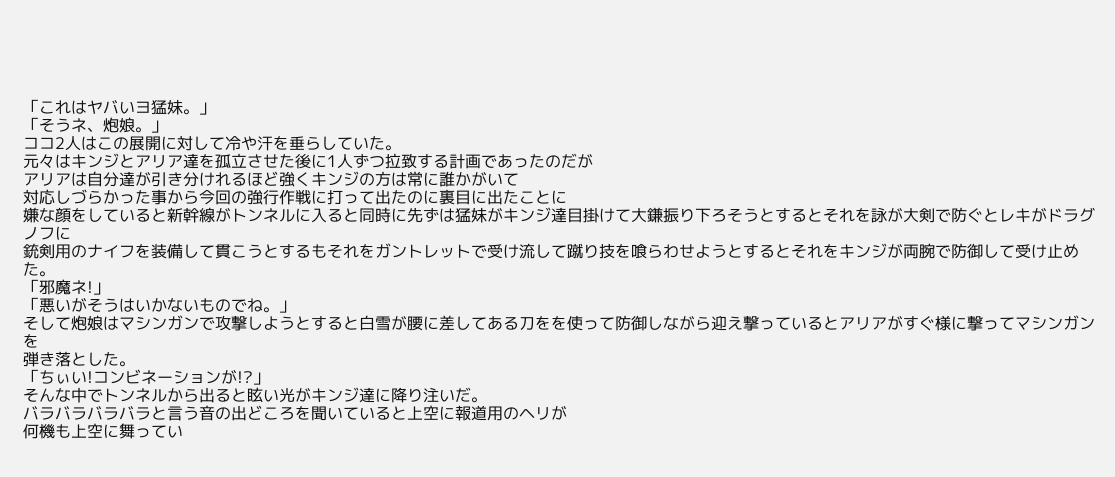「これはヤバいヨ猛妹。」
「そうネ、炮娘。」
ココ2人はこの展開に対して冷や汗を垂らしていた。
元々はキンジとアリア達を孤立させた後に1人ずつ拉致する計画であったのだが
アリアは自分達が引き分けれるほど強くキンジの方は常に誰かがいて
対応しづらかった事から今回の強行作戦に打って出たのに裏目に出たことに
嫌な顔をしていると新幹線がトンネルに入ると同時に先ずは猛妹がキンジ達目掛けて大鎌振り下ろそうとするとそれを詠が大剣で防ぐとレキがドラグノフに
銃剣用のナイフを装備して貫こうとするもそれをガントレットで受け流して蹴り技を喰らわせようとするとそれをキンジが両腕で防御して受け止めた。
「邪魔ネ!」
「悪いがそうはいかないものでね。」
そして炮娘はマシンガンで攻撃しようとすると白雪が腰に差してある刀をを使って防御しながら迎え撃っているとアリアがすぐ様に撃ってマシンガンを
弾き落とした。
「ちぃい!コンビネーションが!?」
そんな中でトンネルから出ると眩い光がキンジ達に降り注いだ。
バラバラバラバラと言う音の出どころを聞いていると上空に報道用のヘリが
何機も上空に舞ってい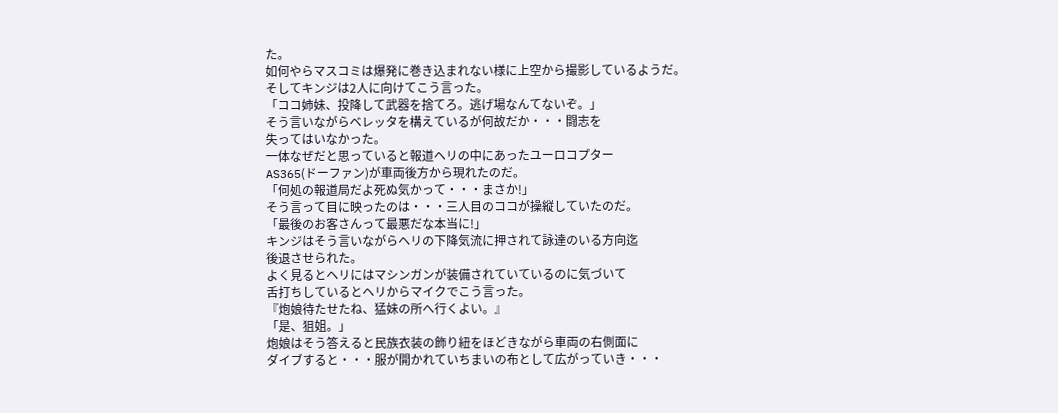た。
如何やらマスコミは爆発に巻き込まれない様に上空から撮影しているようだ。
そしてキンジは2人に向けてこう言った。
「ココ姉妹、投降して武器を捨てろ。逃げ場なんてないぞ。」
そう言いながらベレッタを構えているが何故だか・・・闘志を
失ってはいなかった。
一体なぜだと思っていると報道ヘリの中にあったユーロコプター
AS365(ドーファン)が車両後方から現れたのだ。
「何処の報道局だよ死ぬ気かって・・・まさか!」
そう言って目に映ったのは・・・三人目のココが操縦していたのだ。
「最後のお客さんって最悪だな本当に!」
キンジはそう言いながらヘリの下降気流に押されて詠達のいる方向迄
後退させられた。
よく見るとヘリにはマシンガンが装備されていているのに気づいて
舌打ちしているとヘリからマイクでこう言った。
『炮娘待たせたね、猛妹の所へ行くよい。』
「是、狙姐。」
炮娘はそう答えると民族衣装の飾り紐をほどきながら車両の右側面に
ダイブすると・・・服が開かれていちまいの布として広がっていき・・・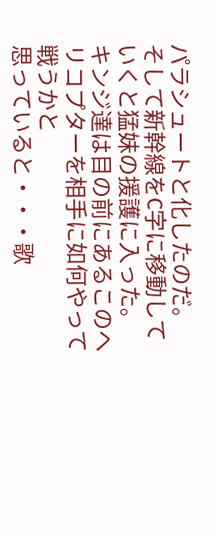パラシュートと化したのだ。
そして新幹線をC字に移動していくと猛妹の援護に入った。
キンジ達は目の前にあるこのヘリコプターを相手に如何やって戦うかと
思っていると・・・歌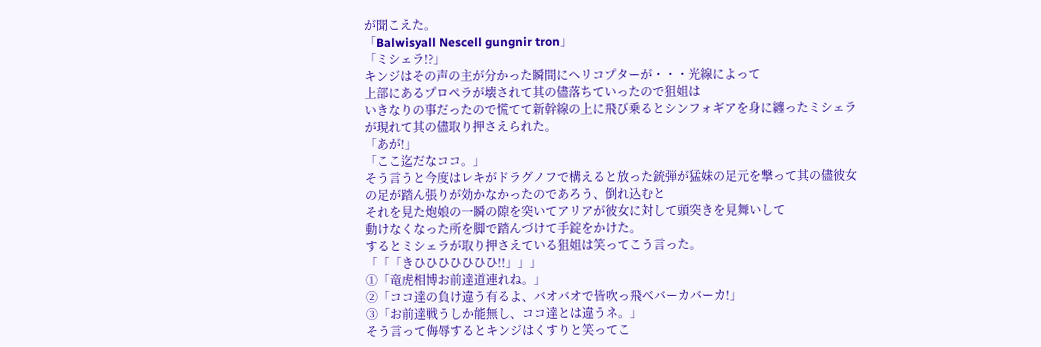が聞こえた。
「Balwisyall Nescell gungnir tron」
「ミシェラ!?」
キンジはその声の主が分かった瞬間にヘリコプターが・・・光線によって
上部にあるプロペラが壊されて其の儘落ちていったので狙姐は
いきなりの事だったので慌てて新幹線の上に飛び乗るとシンフォギアを身に纏ったミシェラが現れて其の儘取り押さえられた。
「あが!」
「ここ迄だなココ。」
そう言うと今度はレキがドラグノフで構えると放った銃弾が猛妹の足元を撃って其の儘彼女の足が踏ん張りが効かなかったのであろう、倒れ込むと
それを見た炮娘の一瞬の隙を突いてアリアが彼女に対して頭突きを見舞いして
動けなくなった所を脚で踏んづけて手錠をかけた。
するとミシェラが取り押さえている狙姐は笑ってこう言った。
「「「きひひひひひひひ!!」」」
①「竜虎相博お前達道連れね。」
②「ココ達の負け違う有るよ、バオバオで皆吹っ飛べバーカバーカ!」
③「お前達戦うしか能無し、ココ達とは違うネ。」
そう言って侮辱するとキンジはくすりと笑ってこ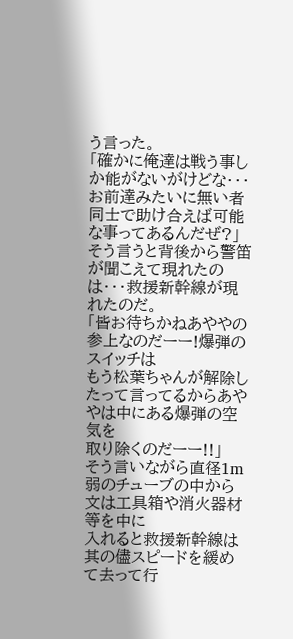う言った。
「確かに俺達は戦う事しか能がないがけどな・・・お前達みたいに無い者同士で助け合えば可能な事ってあるんだぜ?」
そう言うと背後から警笛が聞こえて現れたのは・・・救援新幹線が現れたのだ。
「皆お待ちかねあややの参上なのだーー!爆弾のスイッチは
もう松葉ちゃんが解除したって言ってるからあややは中にある爆弾の空気を
取り除くのだーー!!」
そう言いながら直径1m弱のチューブの中から文は工具箱や消火器材等を中に
入れると救援新幹線は其の儘スピードを緩めて去って行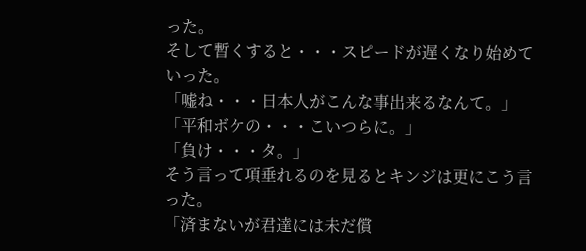った。
そして暫くすると・・・スピードが遅くなり始めていった。
「嘘ね・・・日本人がこんな事出来るなんて。」
「平和ボケの・・・こいつらに。」
「負け・・・タ。」
そう言って項垂れるのを見るとキンジは更にこう言った。
「済まないが君達には未だ償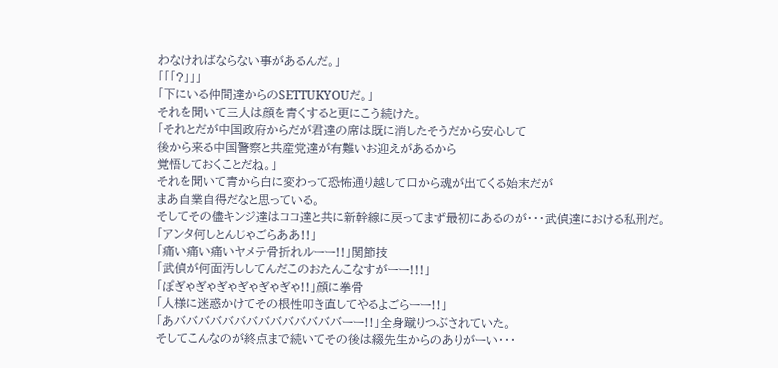わなければならない事があるんだ。」
「「「?」」」
「下にいる仲間達からのSETTUKYOUだ。」
それを聞いて三人は顔を青くすると更にこう続けた。
「それとだが中国政府からだが君達の席は既に消したそうだから安心して
後から来る中国警察と共産党達が有難いお迎えがあるから
覚悟しておくことだね。」
それを聞いて青から白に変わって恐怖通り越して口から魂が出てくる始末だが
まあ自業自得だなと思っている。
そしてその儘キンジ達はココ達と共に新幹線に戻ってまず最初にあるのが・・・武偵達における私刑だ。
「アンタ何しとんじゃごらああ!!」
「痛い痛い痛いヤメテ骨折れルーー!!」関節技
「武偵が何面汚ししてんだこのおたんこなすがーー!!!」
「ぽぎゃぎゃぎゃぎゃぎゃぎゃ!!」顔に拳骨
「人様に迷惑かけてその根性叩き直してやるよごらーー!!」
「あババババババババババババババーー!!」全身蹴りつぶされていた。
そしてこんなのが終点まで続いてその後は綴先生からのありがーい・・・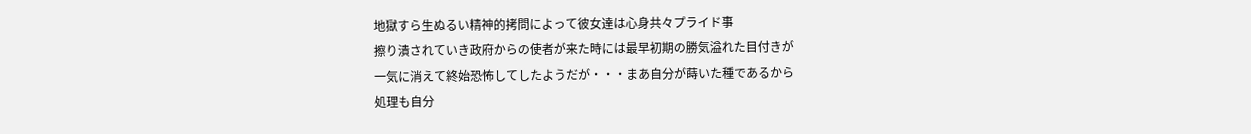地獄すら生ぬるい精神的拷問によって彼女達は心身共々プライド事
擦り潰されていき政府からの使者が来た時には最早初期の勝気溢れた目付きが
一気に消えて終始恐怖してしたようだが・・・まあ自分が蒔いた種であるから
処理も自分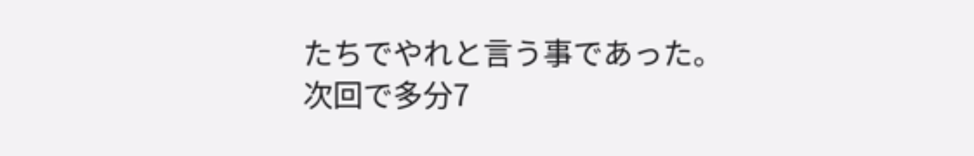たちでやれと言う事であった。
次回で多分7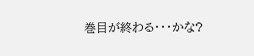巻目が終わる・・・かな?